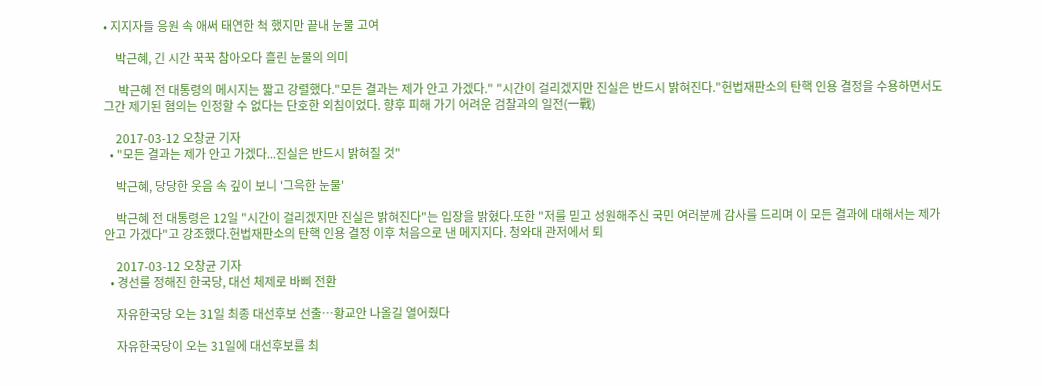• 지지자들 응원 속 애써 태연한 척 했지만 끝내 눈물 고여

    박근혜, 긴 시간 꾹꾹 참아오다 흘린 눈물의 의미

     박근혜 전 대통령의 메시지는 짧고 강렬했다."모든 결과는 제가 안고 가겠다." "시간이 걸리겠지만 진실은 반드시 밝혀진다."헌법재판소의 탄핵 인용 결정을 수용하면서도 그간 제기된 혐의는 인정할 수 없다는 단호한 외침이었다. 향후 피해 가기 어려운 검찰과의 일전(一戰)

    2017-03-12 오창균 기자
  • "모든 결과는 제가 안고 가겠다...진실은 반드시 밝혀질 것"

    박근혜, 당당한 웃음 속 깊이 보니 '그윽한 눈물'

    박근혜 전 대통령은 12일 "시간이 걸리겠지만 진실은 밝혀진다"는 입장을 밝혔다.또한 "저를 믿고 성원해주신 국민 여러분께 감사를 드리며 이 모든 결과에 대해서는 제가 안고 가겠다"고 강조했다.헌법재판소의 탄핵 인용 결정 이후 처음으로 낸 메지지다. 청와대 관저에서 퇴

    2017-03-12 오창균 기자
  • 경선룰 정해진 한국당, 대선 체제로 바삐 전환

    자유한국당 오는 31일 최종 대선후보 선출…황교안 나올길 열어줬다

    자유한국당이 오는 31일에 대선후보를 최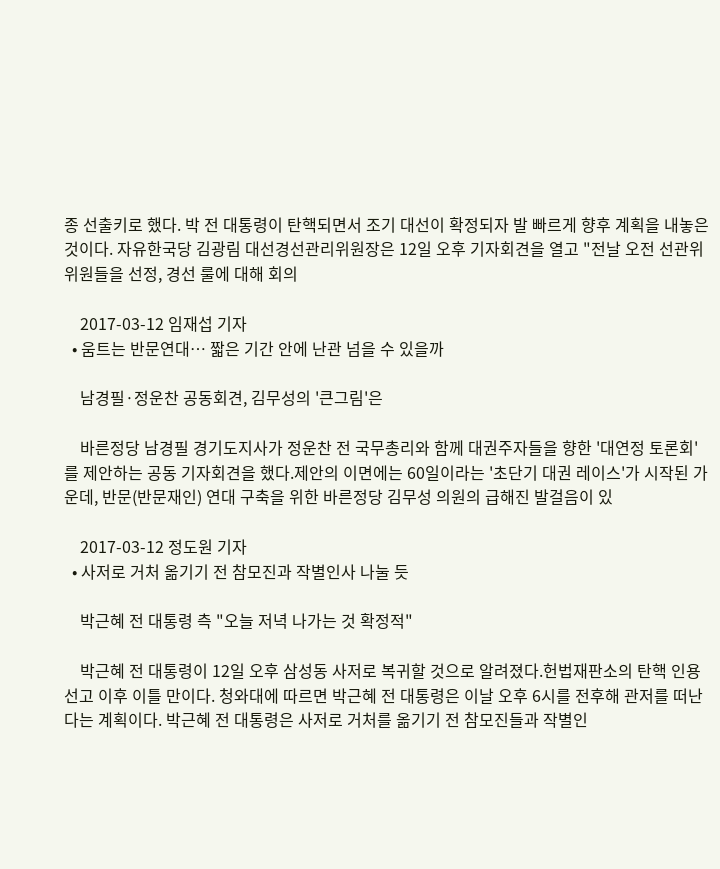종 선출키로 했다. 박 전 대통령이 탄핵되면서 조기 대선이 확정되자 발 빠르게 향후 계획을 내놓은 것이다. 자유한국당 김광림 대선경선관리위원장은 12일 오후 기자회견을 열고 "전날 오전 선관위 위원들을 선정, 경선 룰에 대해 회의

    2017-03-12 임재섭 기자
  • 움트는 반문연대… 짧은 기간 안에 난관 넘을 수 있을까

    남경필·정운찬 공동회견, 김무성의 '큰그림'은

    바른정당 남경필 경기도지사가 정운찬 전 국무총리와 함께 대권주자들을 향한 '대연정 토론회'를 제안하는 공동 기자회견을 했다.제안의 이면에는 60일이라는 '초단기 대권 레이스'가 시작된 가운데, 반문(반문재인) 연대 구축을 위한 바른정당 김무성 의원의 급해진 발걸음이 있

    2017-03-12 정도원 기자
  • 사저로 거처 옮기기 전 참모진과 작별인사 나눌 듯

    박근혜 전 대통령 측 "오늘 저녁 나가는 것 확정적"

    박근혜 전 대통령이 12일 오후 삼성동 사저로 복귀할 것으로 알려졌다.헌법재판소의 탄핵 인용 선고 이후 이틀 만이다. 청와대에 따르면 박근혜 전 대통령은 이날 오후 6시를 전후해 관저를 떠난다는 계획이다. 박근혜 전 대통령은 사저로 거처를 옮기기 전 참모진들과 작별인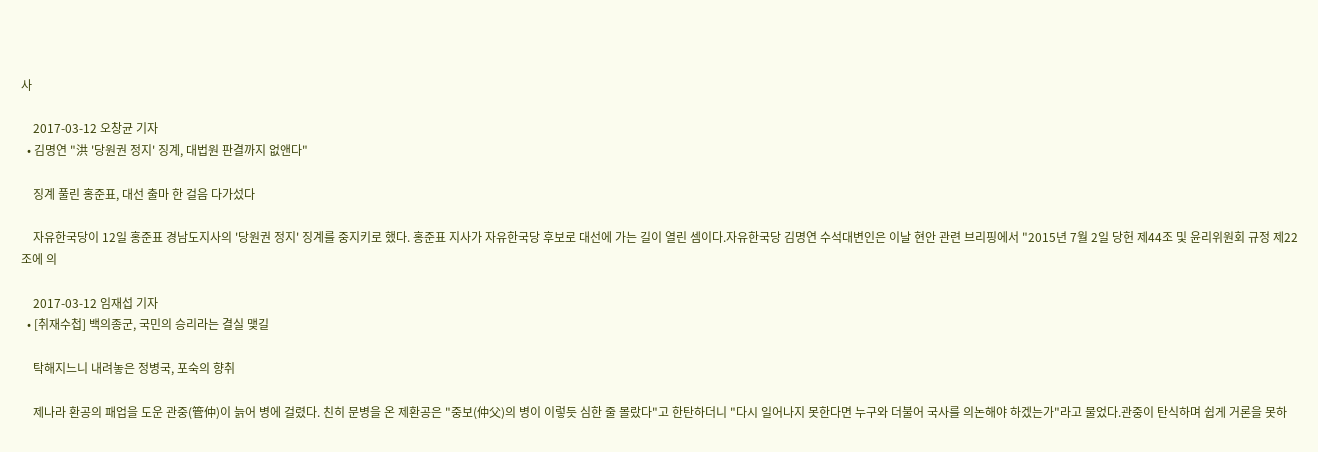사

    2017-03-12 오창균 기자
  • 김명연 "洪 '당원권 정지' 징계, 대법원 판결까지 없앤다"

    징계 풀린 홍준표, 대선 출마 한 걸음 다가섰다

    자유한국당이 12일 홍준표 경남도지사의 '당원권 정지' 징계를 중지키로 했다. 홍준표 지사가 자유한국당 후보로 대선에 가는 길이 열린 셈이다.자유한국당 김명연 수석대변인은 이날 현안 관련 브리핑에서 "2015년 7월 2일 당헌 제44조 및 윤리위원회 규정 제22조에 의

    2017-03-12 임재섭 기자
  • [취재수첩] 백의종군, 국민의 승리라는 결실 맺길

    탁해지느니 내려놓은 정병국, 포숙의 향취

    제나라 환공의 패업을 도운 관중(管仲)이 늙어 병에 걸렸다. 친히 문병을 온 제환공은 "중보(仲父)의 병이 이렇듯 심한 줄 몰랐다"고 한탄하더니 "다시 일어나지 못한다면 누구와 더불어 국사를 의논해야 하겠는가"라고 물었다.관중이 탄식하며 쉽게 거론을 못하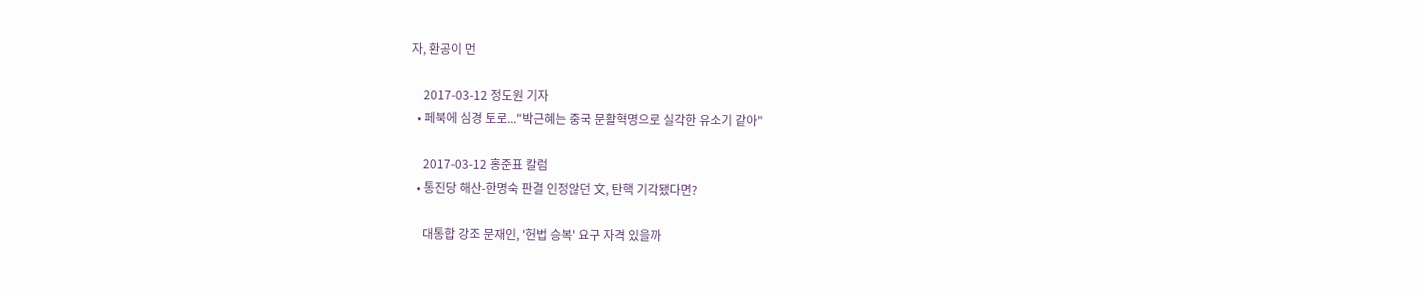자, 환공이 먼

    2017-03-12 정도원 기자
  • 페북에 심경 토로..."박근혜는 중국 문활혁명으로 실각한 유소기 같아"

    2017-03-12 홍준표 칼럼
  • 통진당 해산-한명숙 판결 인정않던 文, 탄핵 기각됐다면?

    대통합 강조 문재인, '헌법 승복' 요구 자격 있을까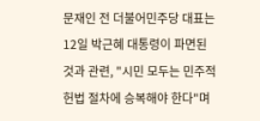문재인 전 더불어민주당 대표는 12일 박근혜 대통령이 파면된 것과 관련, "시민 모두는 민주적 헌법 절차에 승복해야 한다"며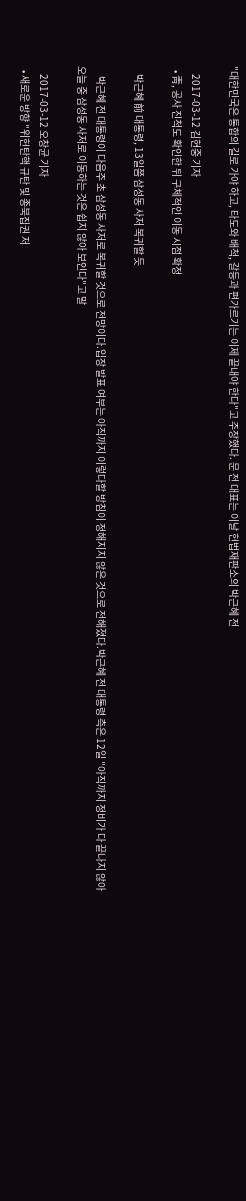"대한민국은 통합의 길로 가야 하고, 타도와 배척, 갈등과 편가르기는 이제 끝내야 한다"고 주장했다. 문 전 대표는 이날 헌법재판소의 박근혜 전

    2017-03-12 김현중 기자
  • 靑, 공사 진척도 확인한 뒤 구체적인 이동 시점 확정

    박근혜 前 대통령, 13일쯤 삼성동 사저 복귀할 듯

     박근혜 전 대통령이 다음주 초 삼성동 사저로 복귀할 것으로 전망이다.입장 발표 여부는 아직까지 이렇다할 방침이 정해지지 않은 것으로 전해졌다.박근혜 전 대통령 측은 12일 "아직까지 정비가 다 끝나지 않아 오늘 중 삼성동 사저로 이동하는 것은 쉽지 않아 보인다"고 말

    2017-03-12 오창균 기자
  • 새로운 방향 "위헌탄핵 규탄 및 종북집권 저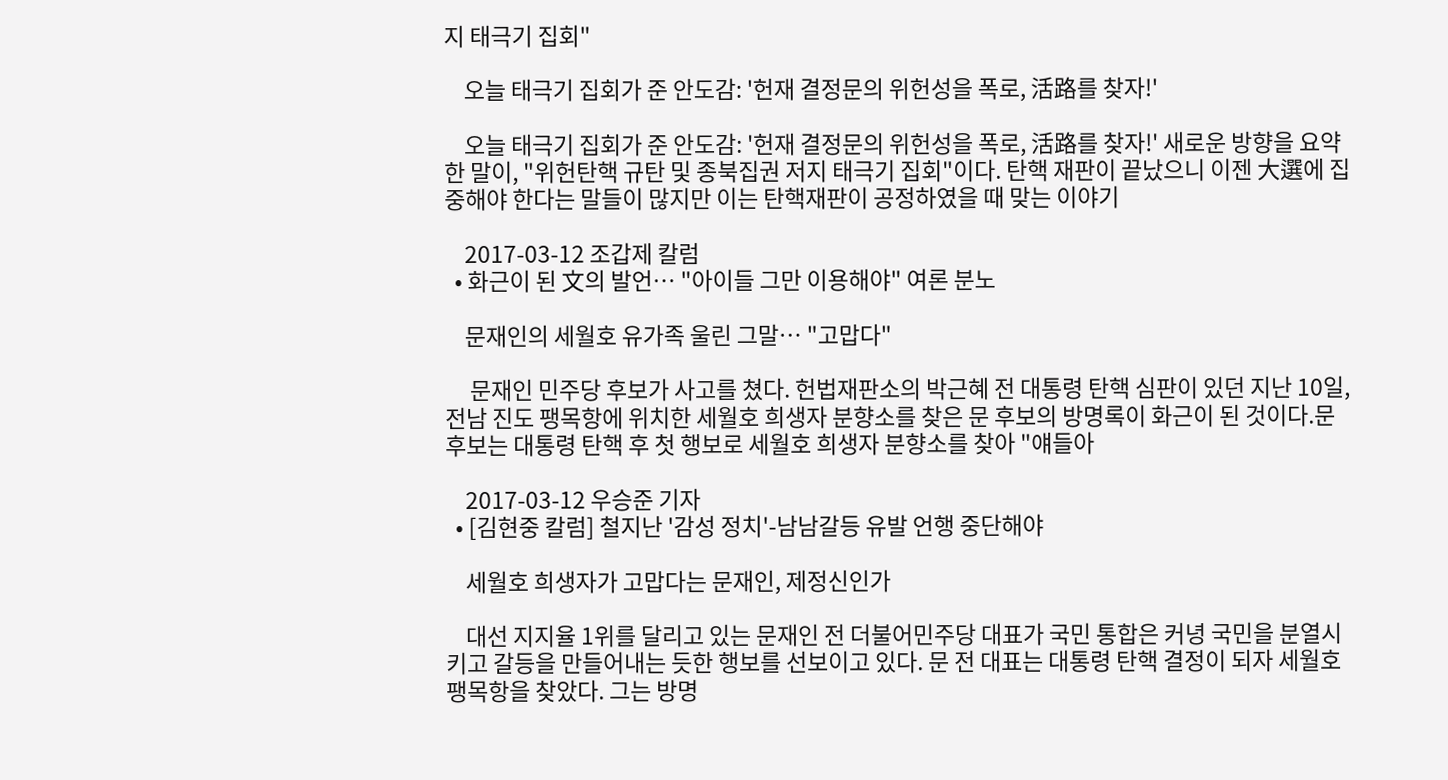지 태극기 집회"

    오늘 태극기 집회가 준 안도감: '헌재 결정문의 위헌성을 폭로, 活路를 찾자!'

    오늘 태극기 집회가 준 안도감: '헌재 결정문의 위헌성을 폭로, 活路를 찾자!' 새로운 방향을 요약한 말이, "위헌탄핵 규탄 및 종북집권 저지 태극기 집회"이다. 탄핵 재판이 끝났으니 이젠 大選에 집중해야 한다는 말들이 많지만 이는 탄핵재판이 공정하였을 때 맞는 이야기

    2017-03-12 조갑제 칼럼
  • 화근이 된 文의 발언… "아이들 그만 이용해야" 여론 분노

    문재인의 세월호 유가족 울린 그말… "고맙다"

     문재인 민주당 후보가 사고를 쳤다. 헌법재판소의 박근혜 전 대통령 탄핵 심판이 있던 지난 10일, 전남 진도 팽목항에 위치한 세월호 희생자 분향소를 찾은 문 후보의 방명록이 화근이 된 것이다.문 후보는 대통령 탄핵 후 첫 행보로 세월호 희생자 분향소를 찾아 "얘들아

    2017-03-12 우승준 기자
  • [김현중 칼럼] 철지난 '감성 정치'-남남갈등 유발 언행 중단해야

    세월호 희생자가 고맙다는 문재인, 제정신인가

    대선 지지율 1위를 달리고 있는 문재인 전 더불어민주당 대표가 국민 통합은 커녕 국민을 분열시키고 갈등을 만들어내는 듯한 행보를 선보이고 있다. 문 전 대표는 대통령 탄핵 결정이 되자 세월호 팽목항을 찾았다. 그는 방명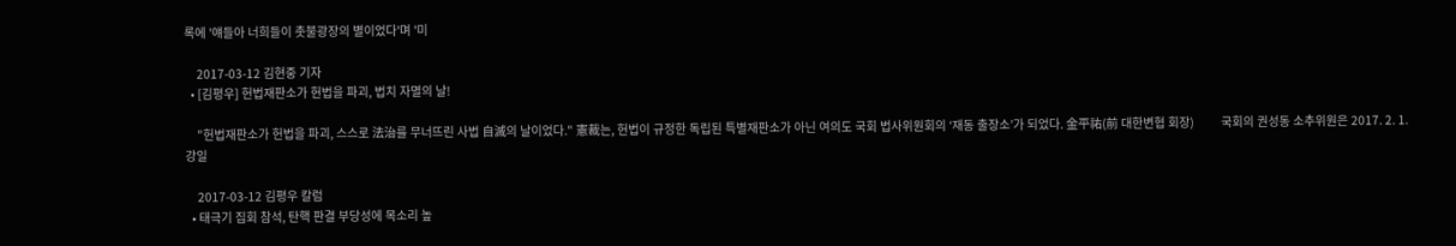록에 '얘들아 너희들이 촛불광장의 별이었다'며 '미

    2017-03-12 김현중 기자
  • [김평우] 헌법재판소가 헌법을 파괴, 법치 자멸의 날!

    "헌법재판소가 헌법을 파괴, 스스로 法治를 무너뜨린 사법 自滅의 날이었다." 憲裁는, 헌법이 규정한 독립된 특별재판소가 아닌 여의도 국회 법사위원회의 ‘재동 출장소’가 되었다. 金平祐(前 대한변협 회장)         국회의 권성동 소추위원은 2017. 2. 1. 강일

    2017-03-12 김평우 칼럼
  • 태극기 집회 참석, 탄핵 판결 부당성에 목소리 높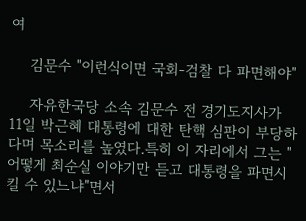여

    김문수 "이런식이면 국회-검찰 다 파면해야"

    자유한국당 소속 김문수 전 경기도지사가 11일 박근혜 대통령에 대한 탄핵 심판이 부당하다며 목소리를 높였다.특히 이 자리에서 그는 "어떻게 최순실 이야기만 듣고 대통령을 파면시킬 수 있느냐"면서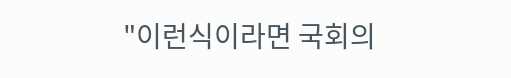"이런식이라면 국회의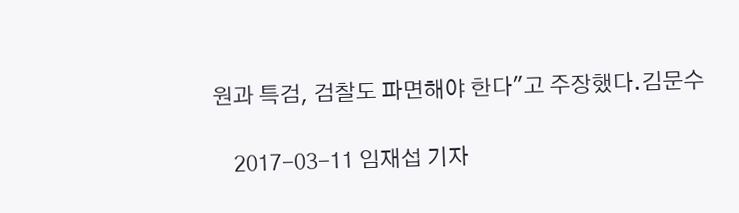원과 특검, 검찰도 파면해야 한다"고 주장했다.김문수

    2017-03-11 임재섭 기자